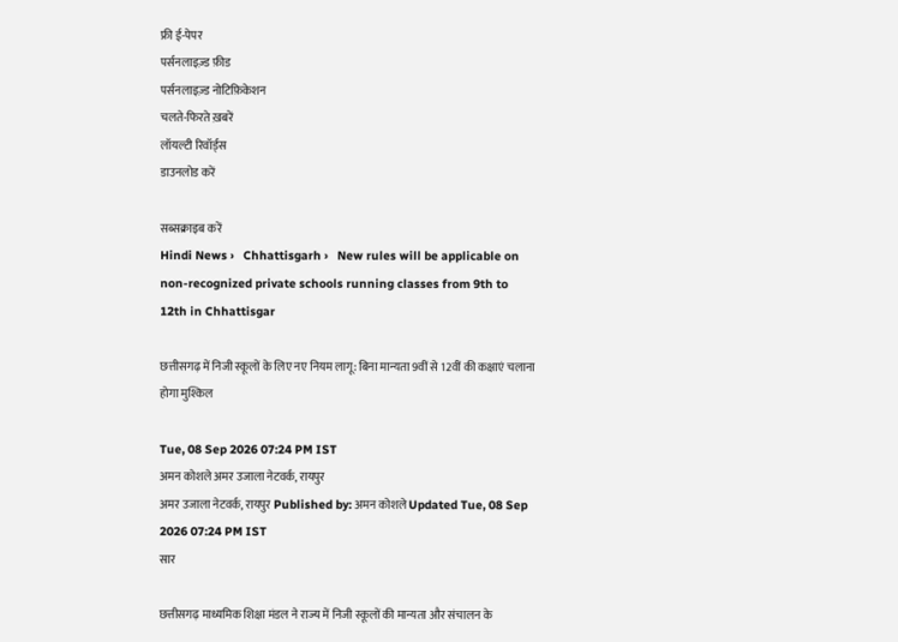फ्री ई-पेपर
पर्सनलाइज़्ड फ़ीड
पर्सनलाइज़्ड नोटिफ़िकेशन
चलते-फिरते ख़बरें
लॉयल्टी रिवॉर्ड्स
डाउनलोड करें

सब्सक्राइब करें
Hindi News ›   Chhattisgarh ›   New rules will be applicable on non-recognized private schools running classes from 9th to 12th in Chhattisgar

छत्तीसगढ़ में निजी स्कूलों के लिए नए नियम लागू: बिना मान्यता 9वीं से 12वीं की कक्षाएं चलाना होगा मुश्किल

Tue, 08 Sep 2026 07:24 PM IST
अमन कोशले अमर उजाला नेटवर्क, रायपुर
अमर उजाला नेटवर्क, रायपुर Published by: अमन कोशले Updated Tue, 08 Sep 2026 07:24 PM IST
सार

छत्तीसगढ़ माध्यमिक शिक्षा मंडल ने राज्य में निजी स्कूलों की मान्यता और संचालन के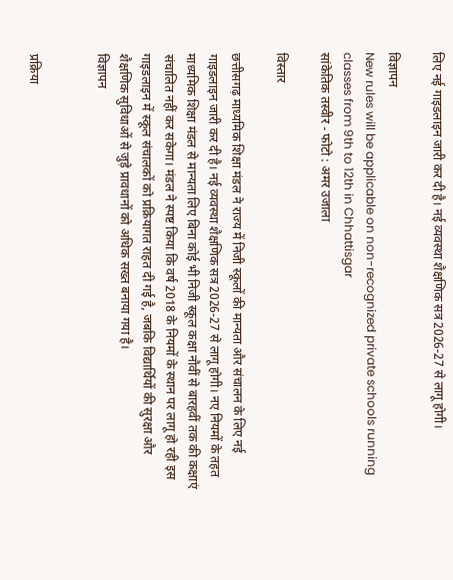लिए नई गाइडलाइन जारी कर दी है। नई व्यवस्था शैक्षणिक सत्र 2026-27 से लागू होगी।

विज्ञापन
New rules will be applicable on non-recognized private schools running classes from 9th to 12th in Chhattisgar
सांकेतिक तस्वीर - फोटो : अमर उजाला

विस्तार

छत्तीसगढ़ माध्यमिक शिक्षा मंडल ने राज्य में निजी स्कूलों की मान्यता और संचालन के लिए नई गाइडलाइन जारी कर दी है। नई व्यवस्था शैक्षणिक सत्र 2026-27 से लागू होगी। नए नियमों के तहत माध्यमिक शिक्षा मंडल से मान्यता लिए बिना कोई भी निजी स्कूल कक्षा नौवीं से बारहवीं तक की कक्षाएं संचालित नहीं कर सकेगा। मंडल ने स्पष्ट किया कि वर्ष 2018 के नियमों के स्थान पर लागू हो रही इस गाइडलाइन में स्कूल संचालकों को प्रक्रियागत राहत दी गई है, जबकि विद्यार्थियों की सुरक्षा और शैक्षणिक सुविधाओं से जुड़े प्रावधानों को अधिक सख्त बनाया गया है।
विज्ञापन


प्रक्रिया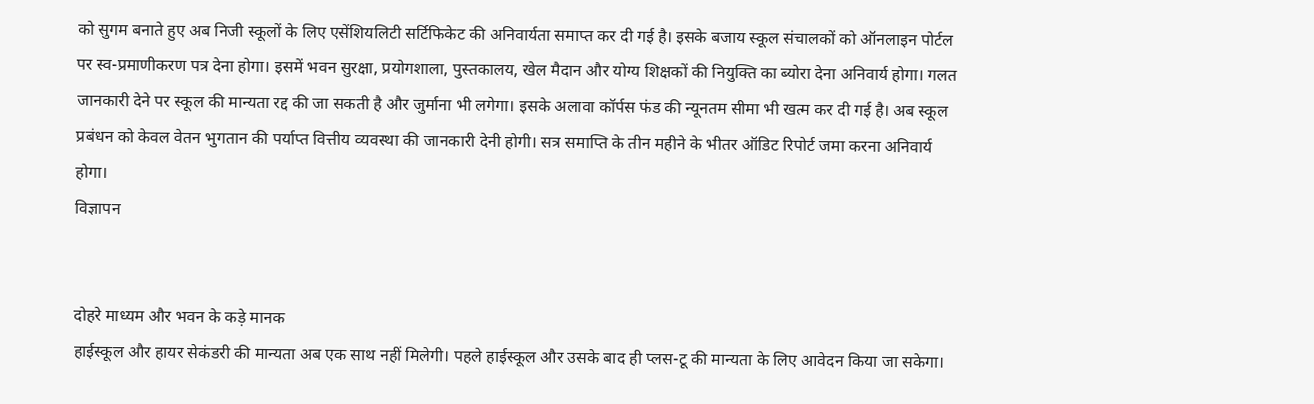को सुगम बनाते हुए अब निजी स्कूलों के लिए एसेंशियलिटी सर्टिफिकेट की अनिवार्यता समाप्त कर दी गई है। इसके बजाय स्कूल संचालकों को ऑनलाइन पोर्टल पर स्व-प्रमाणीकरण पत्र देना होगा। इसमें भवन सुरक्षा, प्रयोगशाला, पुस्तकालय, खेल मैदान और योग्य शिक्षकों की नियुक्ति का ब्योरा देना अनिवार्य होगा। गलत जानकारी देने पर स्कूल की मान्यता रद्द की जा सकती है और जुर्माना भी लगेगा। इसके अलावा कॉर्पस फंड की न्यूनतम सीमा भी खत्म कर दी गई है। अब स्कूल प्रबंधन को केवल वेतन भुगतान की पर्याप्त वित्तीय व्यवस्था की जानकारी देनी होगी। सत्र समाप्ति के तीन महीने के भीतर ऑडिट रिपोर्ट जमा करना अनिवार्य होगा।
विज्ञापन


दोहरे माध्यम और भवन के कड़े मानक
हाईस्कूल और हायर सेकंडरी की मान्यता अब एक साथ नहीं मिलेगी। पहले हाईस्कूल और उसके बाद ही प्लस-टू की मान्यता के लिए आवेदन किया जा सकेगा।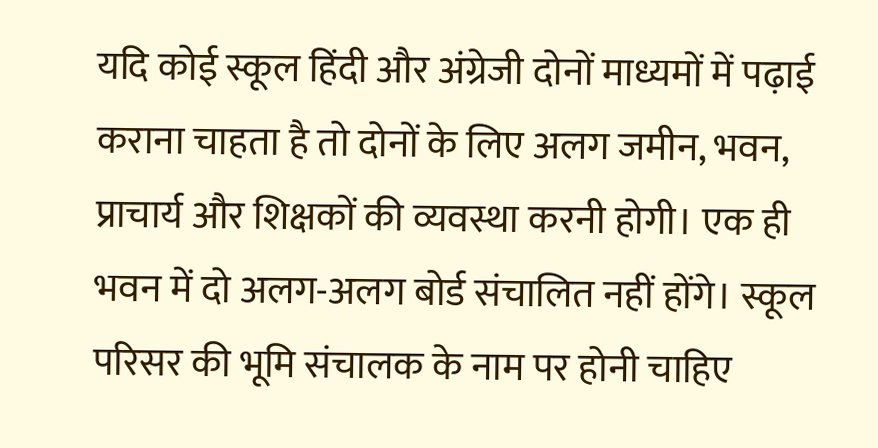यदि कोई स्कूल हिंदी और अंग्रेजी दोनों माध्यमों में पढ़ाई कराना चाहता है तो दोनों के लिए अलग जमीन, भवन, प्राचार्य और शिक्षकों की व्यवस्था करनी होगी। एक ही भवन में दो अलग-अलग बोर्ड संचालित नहीं होंगे। स्कूल परिसर की भूमि संचालक के नाम पर होनी चाहिए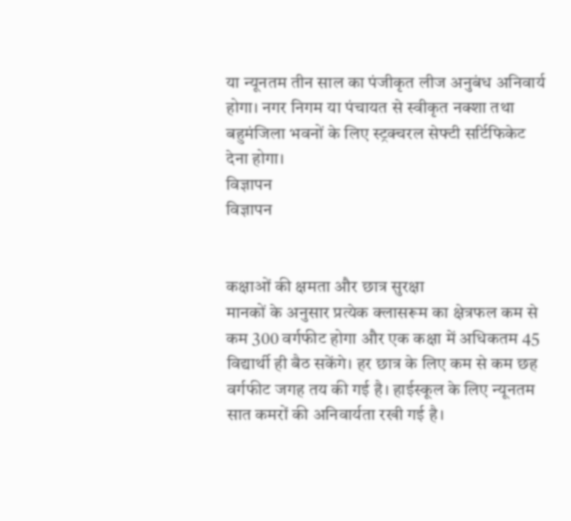या न्यूनतम तीन साल का पंजीकृत लीज अनुबंध अनिवार्य होगा। नगर निगम या पंचायत से स्वीकृत नक्शा तथा बहुमंजिला भवनों के लिए स्ट्रक्चरल सेफ्टी सर्टिफिकेट देना होगा।
विज्ञापन
विज्ञापन


कक्षाओं की क्षमता और छात्र सुरक्षा
मानकों के अनुसार प्रत्येक क्लासरूम का क्षेत्रफल कम से कम 300 वर्गफीट होगा और एक कक्षा में अधिकतम 45 विद्यार्थी ही बैठ सकेंगे। हर छात्र के लिए कम से कम छह वर्गफीट जगह तय की गई है। हाईस्कूल के लिए न्यूनतम सात कमरों की अनिवार्यता रखी गई है।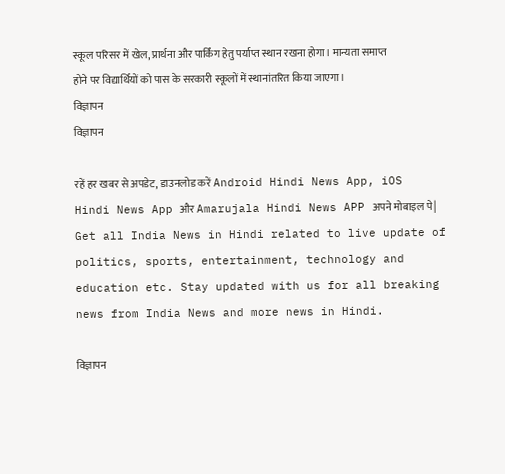स्कूल परिसर में खेल, प्रार्थना और पार्किंग हेतु पर्याप्त स्थान रखना होगा। मान्यता समाप्त होने पर विद्यार्थियों को पास के सरकारी स्कूलों में स्थानांतरित किया जाएगा।
विज्ञापन
विज्ञापन

रहें हर खबर से अपडेट, डाउनलोड करें Android Hindi News App, iOS Hindi News App और Amarujala Hindi News APP अपने मोबाइल पे|
Get all India News in Hindi related to live update of politics, sports, entertainment, technology and education etc. Stay updated with us for all breaking news from India News and more news in Hindi.

विज्ञापन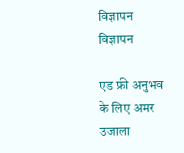विज्ञापन
विज्ञापन

एड फ्री अनुभव के लिए अमर उजाला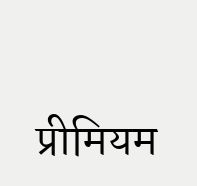प्रीमियम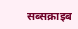सब्सक्राइब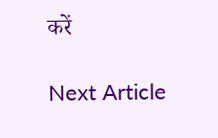करें

Next Article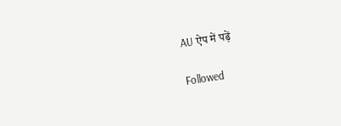AU ऐप में पढ़ें

Followed